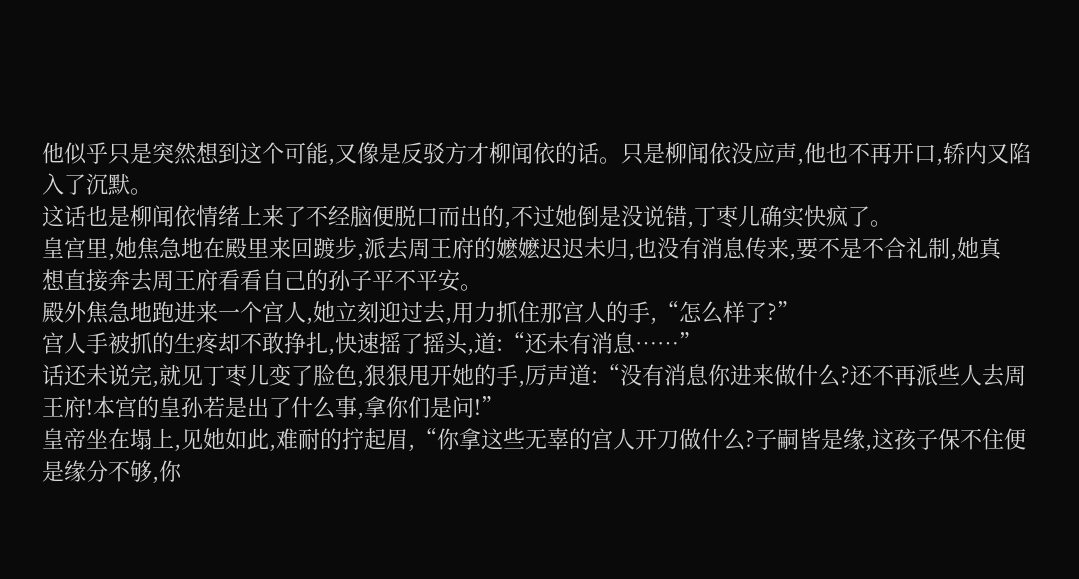他似乎只是突然想到这个可能,又像是反驳方才柳闻依的话。只是柳闻依没应声,他也不再开口,轿内又陷入了沉默。
这话也是柳闻依情绪上来了不经脑便脱口而出的,不过她倒是没说错,丁枣儿确实快疯了。
皇宫里,她焦急地在殿里来回踱步,派去周王府的嬷嬷迟迟未归,也没有消息传来,要不是不合礼制,她真
想直接奔去周王府看看自己的孙子平不平安。
殿外焦急地跑进来一个宫人,她立刻迎过去,用力抓住那宫人的手,“怎么样了?”
宫人手被抓的生疼却不敢挣扎,快速摇了摇头,道:“还未有消息……”
话还未说完,就见丁枣儿变了脸色,狠狠甩开她的手,厉声道:“没有消息你进来做什么?还不再派些人去周王府!本宫的皇孙若是出了什么事,拿你们是问!”
皇帝坐在塌上,见她如此,难耐的拧起眉,“你拿这些无辜的宫人开刀做什么?子嗣皆是缘,这孩子保不住便是缘分不够,你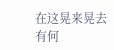在这晃来晃去有何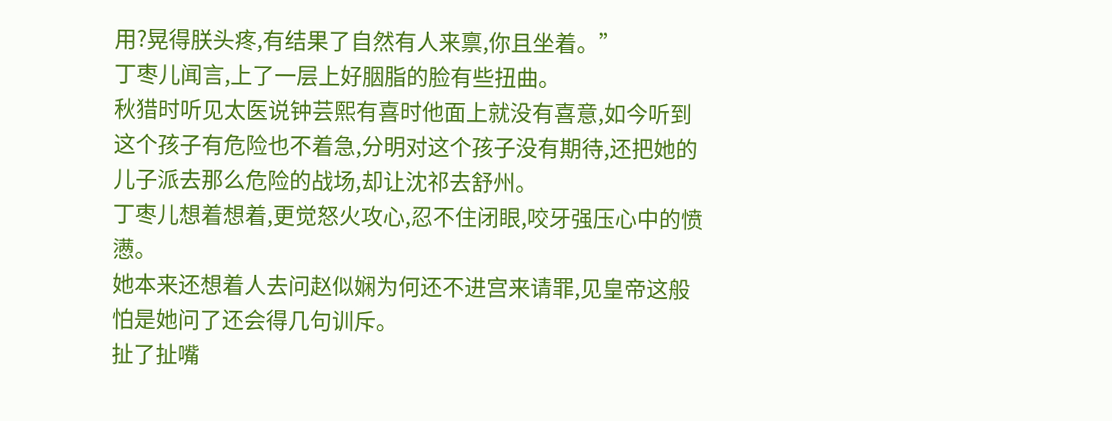用?晃得朕头疼,有结果了自然有人来禀,你且坐着。”
丁枣儿闻言,上了一层上好胭脂的脸有些扭曲。
秋猎时听见太医说钟芸熙有喜时他面上就没有喜意,如今听到这个孩子有危险也不着急,分明对这个孩子没有期待,还把她的儿子派去那么危险的战场,却让沈祁去舒州。
丁枣儿想着想着,更觉怒火攻心,忍不住闭眼,咬牙强压心中的愤懑。
她本来还想着人去问赵似娴为何还不进宫来请罪,见皇帝这般怕是她问了还会得几句训斥。
扯了扯嘴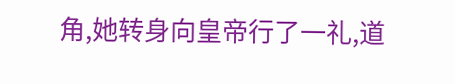角,她转身向皇帝行了一礼,道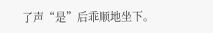了声“是”后乖顺地坐下。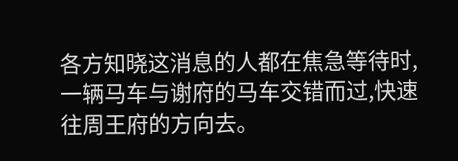各方知晓这消息的人都在焦急等待时,一辆马车与谢府的马车交错而过,快速往周王府的方向去。